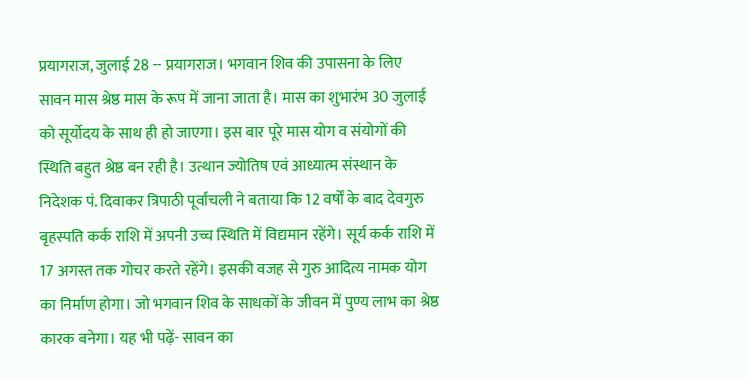प्रयागराज, जुलाई 28 -- प्रयागराज। भगवान शिव की उपासना के लिए सावन मास श्रेष्ठ मास के रूप में जाना जाता है। मास का शुभारंभ 30 जुलाई को सूर्योदय के साथ ही हो जाएगा। इस बार पूरे मास योग व संयोगों की स्थिति बहुत श्रेष्ठ बन रही है। उत्थान ज्योतिष एवं आध्यात्म संस्थान के निदेशक पं. दिवाकर त्रिपाठी पूर्वांचली ने बताया कि 12 वर्षों के बाद देवगुरु बृहस्पति कर्क राशि में अपनी उच्च स्थिति में विद्यमान रहेंगे। सूर्य कर्क राशि में 17 अगस्त तक गोचर करते रहेंगे। इसकी वजह से गुरु आदित्य नामक योग का निर्माण होगा। जो भगवान शिव के साधकों के जीवन में पुण्य लाभ का श्रेष्ठ कारक बनेगा। यह भी पढ़ें- सावन का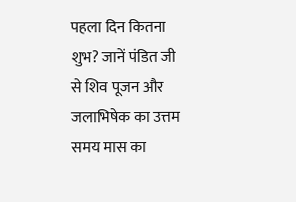पहला दिन कितना शुभ? जानें पंडित जी से शिव पूजन और जलाभिषेक का उत्तम समय मास का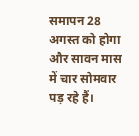समापन 28 अगस्त को होगा और सावन मास में चार सोमवार पड़ रहे हैं।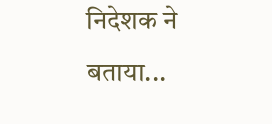निदेशक ने बताया...